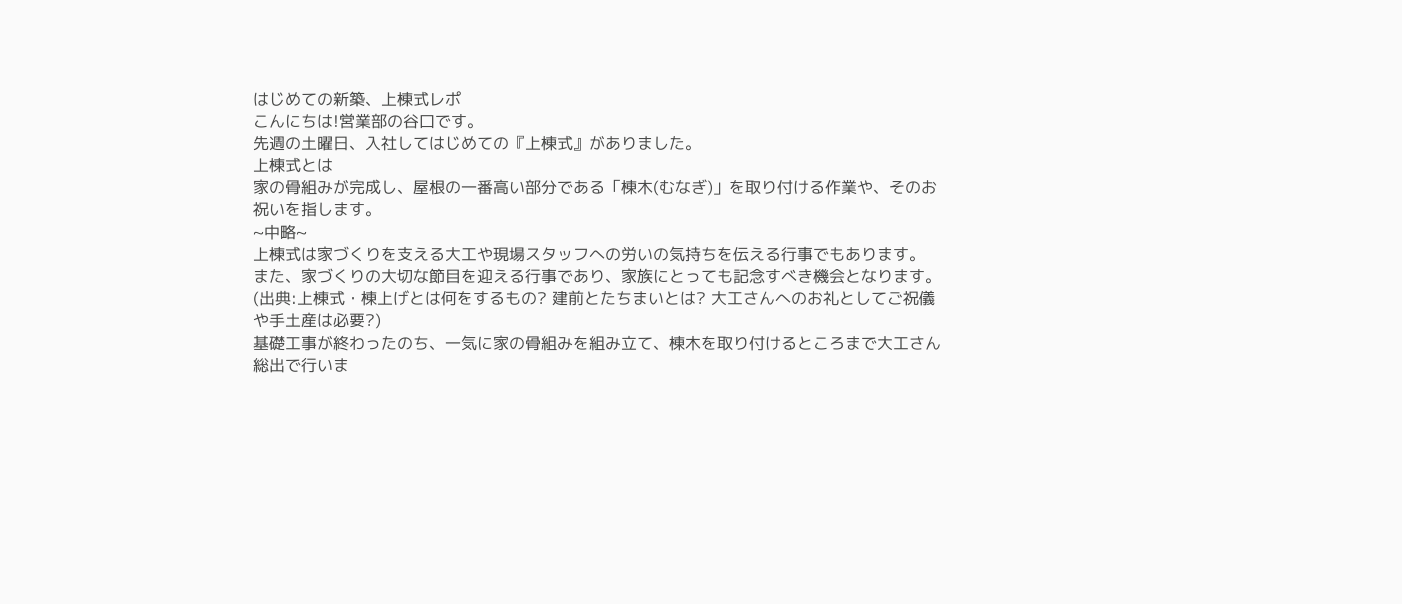はじめての新築、上棟式レポ
こんにちは!営業部の谷口です。
先週の土曜日、入社してはじめての『上棟式』がありました。
上棟式とは
家の骨組みが完成し、屋根の一番高い部分である「棟木(むなぎ)」を取り付ける作業や、そのお祝いを指します。
~中略~
上棟式は家づくりを支える大工や現場スタッフへの労いの気持ちを伝える行事でもあります。
また、家づくりの大切な節目を迎える行事であり、家族にとっても記念すべき機会となります。
(出典:上棟式・棟上げとは何をするもの? 建前とたちまいとは? 大工さんへのお礼としてご祝儀や手土産は必要?)
基礎工事が終わったのち、一気に家の骨組みを組み立て、棟木を取り付けるところまで大工さん総出で行いま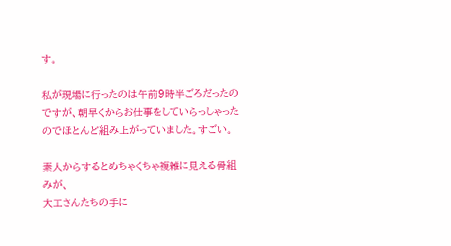す。

私が現場に行ったのは午前9時半ごろだったのですが、朝早くからお仕事をしていらっしゃったのでほとんど組み上がっていました。すごい。

素人からするとめちゃくちゃ複雑に見える骨組みが、
大工さんたちの手に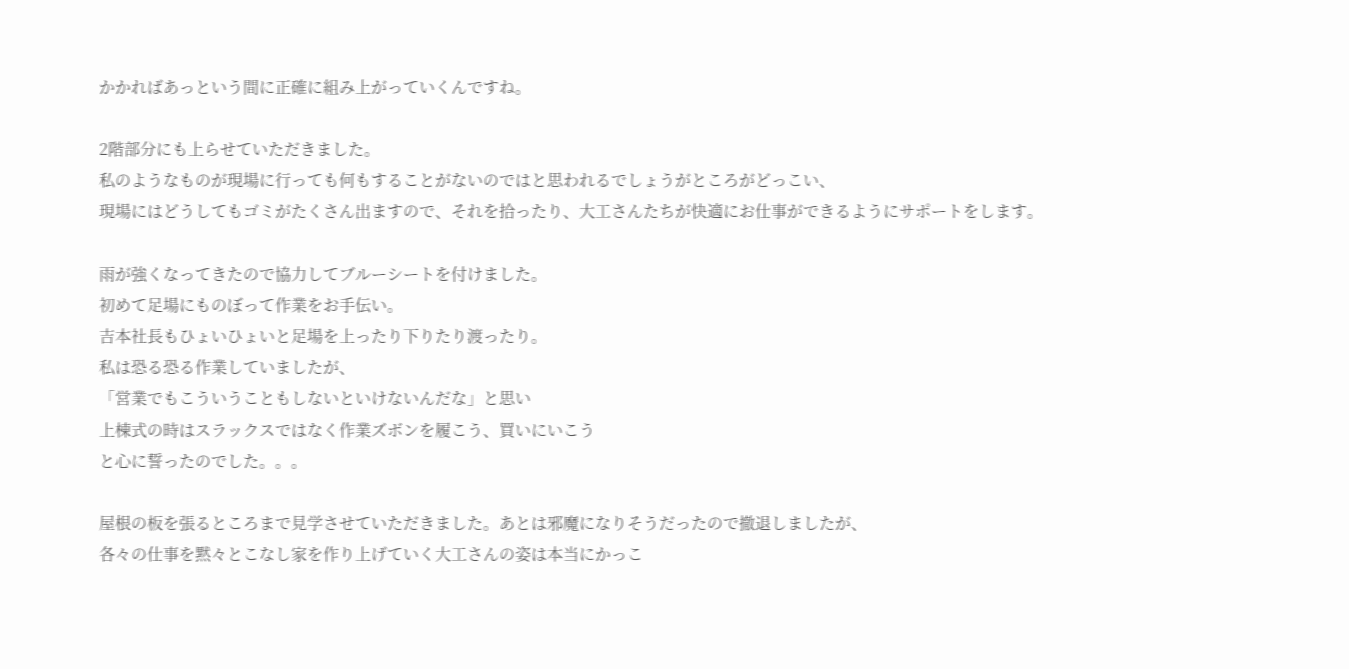かかればあっという間に正確に組み上がっていくんですね。

2階部分にも上らせていただきました。
私のようなものが現場に行っても何もすることがないのではと思われるでしょうがところがどっこい、
現場にはどうしてもゴミがたくさん出ますので、それを拾ったり、大工さんたちが快適にお仕事ができるようにサポートをします。

雨が強くなってきたので協力してブルーシートを付けました。
初めて足場にものぼって作業をお手伝い。
吉本社長もひょいひょいと足場を上ったり下りたり渡ったり。
私は恐る恐る作業していましたが、
「営業でもこういうこともしないといけないんだな」と思い
上棟式の時はスラックスではなく作業ズボンを履こう、買いにいこう
と心に誓ったのでした。。。

屋根の板を張るところまで見学させていただきました。あとは邪魔になりそうだったので撤退しましたが、
各々の仕事を黙々とこなし家を作り上げていく大工さんの姿は本当にかっこ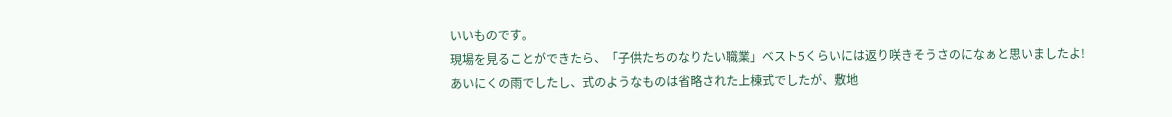いいものです。
現場を見ることができたら、「子供たちのなりたい職業」ベスト5くらいには返り咲きそうさのになぁと思いましたよ!
あいにくの雨でしたし、式のようなものは省略された上棟式でしたが、敷地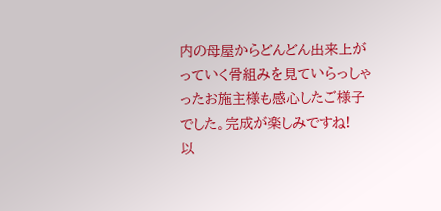内の母屋からどんどん出来上がっていく骨組みを見ていらっしゃったお施主様も感心したご様子でした。完成が楽しみですね!
以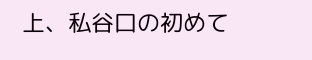上、私谷口の初めて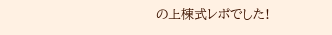の上棟式レポでした!